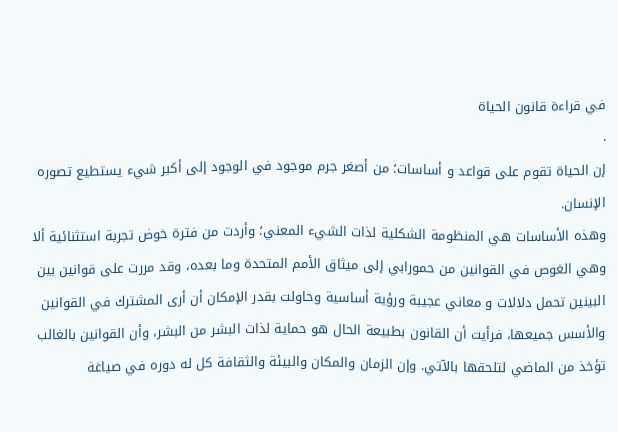في قراءة قانون الحياة
.
إن الحياة تقوم على قواعد و أساسات؛ من أصغر جرم موجود في الوجود إلى أكبر شيء يستطيع تصوره الإنسان.
وهذه الأساسات هي المنظومة الشكلية لذات الشيء المعني؛ وأردت من فترة خوض تجربة استثنائية ألا وهي الغوص في القوانين من حمورابي إلى ميثاق الأمم المتحدة وما بعده، وقد مررت على قوانين بين البينين تحمل دلالات و معاني عجيبة ورؤية أساسية وحاولت بقدر الإمكان أن أرى المشترك في القوانين والأسس جميعها، فرأيت أن القانون بطبيعة الحال هو حماية لذات البشر من البشر، وأن القوانين بالغالب تؤخذ من الماضي لتلحقها بالآتي. وإن الزمان والمكان والبيئة والثقافة كل له دوره في صياغة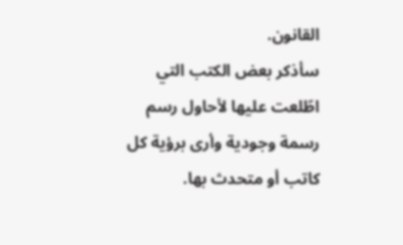القانون.
سأذكر بعض الكتب التي اطّلعت عليها لأحاول رسم رسمة وجودية وأرى برؤية كل كاتب أو متحدث بها.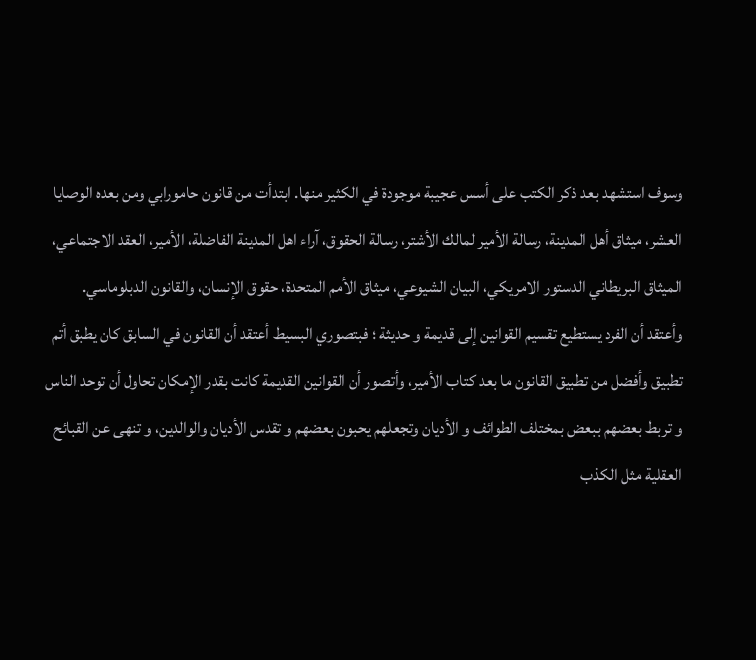وسوف استشهد بعد ذكر الكتب على أسس عجيبة موجودة في الكثير منها. ابتدأت من قانون حامورابي ومن بعده الوصايا العشر، ميثاق أهل المدينة، رسالة الأمير لمالك الأشتر، رسالة الحقوق، آراء اهل المدينة الفاضلة، الأمير، العقد الاجتماعي، الميثاق البريطاني الدستور الامريكي، البيان الشيوعي، ميثاق الأمم المتحدة، حقوق الإنسان، والقانون الدبلوماسي.
وأعتقد أن الفرد يستطيع تقسيم القوانين إلى قديمة و حديثة ؛ فبتصوري البسيط أعتقد أن القانون في السابق كان يطبق أتم تطبيق وأفضل من تطبيق القانون ما بعد كتاب الأمير، وأتصور أن القوانين القديمة كانت بقدر الإمكان تحاول أن توحد الناس و تربط بعضهم ببعض بمختلف الطوائف و الأديان وتجعلهم يحبون بعضهم و تقدس الأديان والوالدين، و تنهى عن القبائح العقلية مثل الكذب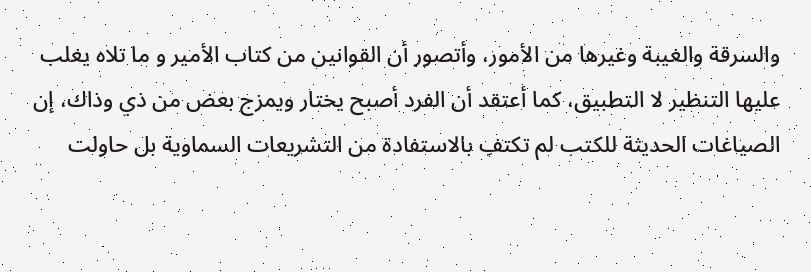والسرقة والغيبة وغيرها من الأمور، وأتصور أن القوانين من كتاب الأمير و ما تلاه يغلب عليها التنظير لا التطبيق، كما أعتقد أن الفرد أصبح يختار ويمزج بعض من ذي وذاك، إن الصياغات الحديثة للكتب لم تكتفِ بالاستفادة من التشريعات السماوية بل حاولت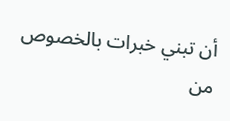أن تبني خبرات بالخصوص من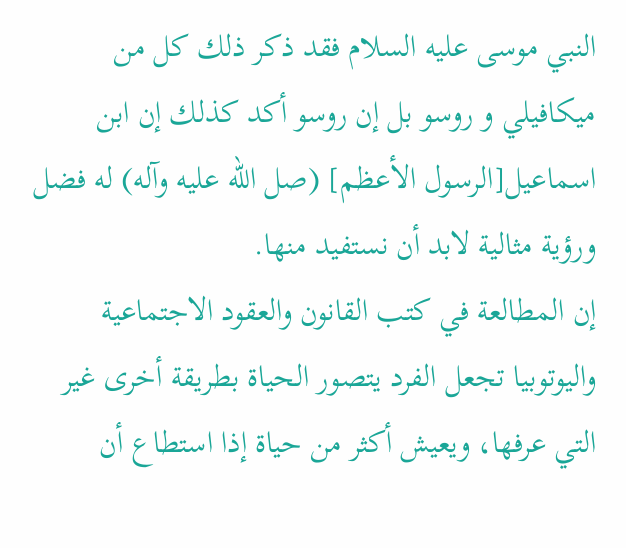النبي موسى عليه السلام فقد ذكر ذلك كل من ميكافيلي و روسو بل إن روسو أكد كذلك إن ابن اسماعيل[الرسول الأعظم] (صل الله عليه وآله) له فضل ورؤية مثالية لابد أن نستفيد منها.
إن المطالعة في كتب القانون والعقود الاجتماعية واليوتوبيا تجعل الفرد يتصور الحياة بطريقة أخرى غير التي عرفها، ويعيش أكثر من حياة إذا استطاع أن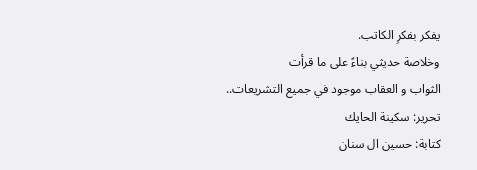يفكر بفكرِ الكاتب.
وخلاصة حديثي بناءً على ما قرأت
الثواب و العقاب موجود في جميع التشريعات..
تحرير: سكينة الحايك
كتابة: حسين ال سنان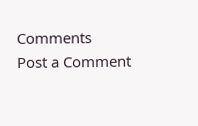Comments
Post a Comment